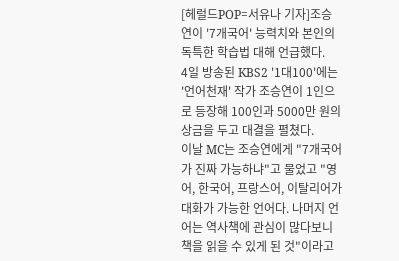[헤럴드POP=서유나 기자]조승연이 '7개국어' 능력치와 본인의 독특한 학습법 대해 언급했다.
4일 방송된 KBS2 '1대100'에는 '언어천재' 작가 조승연이 1인으로 등장해 100인과 5000만 원의 상금을 두고 대결을 펼쳤다.
이날 MC는 조승연에게 "7개국어가 진짜 가능하냐"고 물었고 "영어, 한국어, 프랑스어, 이탈리어가 대화가 가능한 언어다. 나머지 언어는 역사책에 관심이 많다보니 책을 읽을 수 있게 된 것"이라고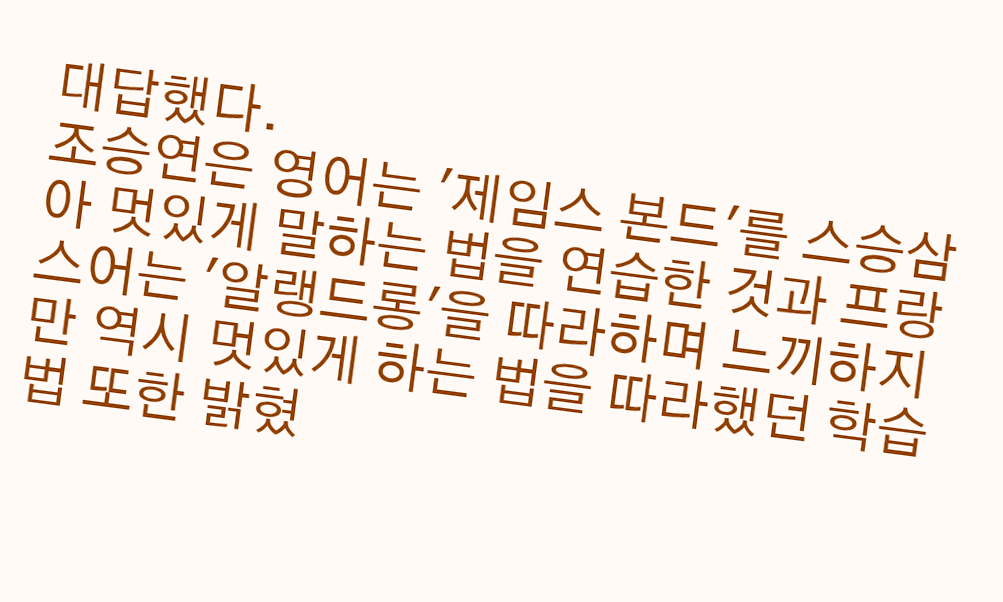대답했다.
조승연은 영어는 '제임스 본드'를 스승삼아 멋있게 말하는 법을 연습한 것과 프랑스어는 '알랭드롱'을 따라하며 느끼하지만 역시 멋있게 하는 법을 따라했던 학습법 또한 밝혔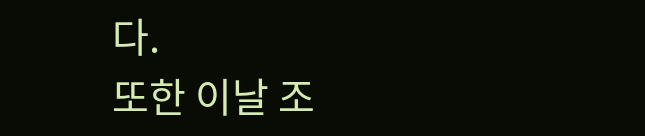다.
또한 이날 조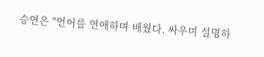승연은 "언어를 연애하며 배웠다. 싸우며 설명하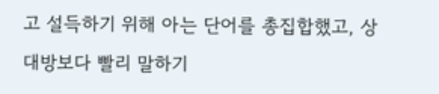고 설득하기 위해 아는 단어를 총집합했고, 상대방보다 빨리 말하기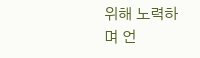위해 노력하며 언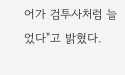어가 검투사처럼 늘었다"고 밝혔다.